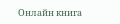Онлайн книга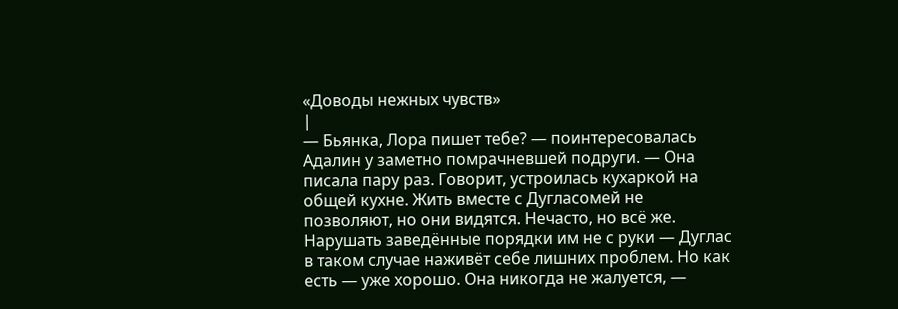«Доводы нежных чувств»
|
— Бьянка, Лора пишет тебе? — поинтересовалась Адалин у заметно помрачневшей подруги. — Она писала пару раз. Говорит, устроилась кухаркой на общей кухне. Жить вместе с Дугласомей не позволяют, но они видятся. Нечасто, но всё же. Нарушать заведённые порядки им не с руки — Дуглас в таком случае наживёт себе лишних проблем. Но как есть — уже хорошо. Она никогда не жалуется, —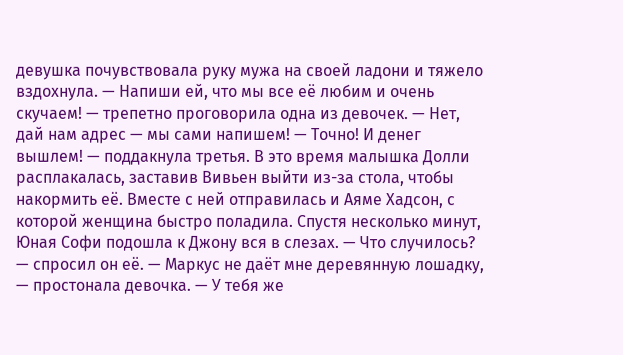девушка почувствовала руку мужа на своей ладони и тяжело вздохнула. — Напиши ей, что мы все её любим и очень скучаем! — трепетно проговорила одна из девочек. — Нет, дай нам адрес — мы сами напишем! — Точно! И денег вышлем! — поддакнула третья. В это время малышка Долли расплакалась, заставив Вивьен выйти из-за стола, чтобы накормить её. Вместе с ней отправилась и Аяме Хадсон, с которой женщина быстро поладила. Спустя несколько минут, Юная Софи подошла к Джону вся в слезах. — Что случилось? — спросил он её. — Маркус не даёт мне деревянную лошадку, — простонала девочка. — У тебя же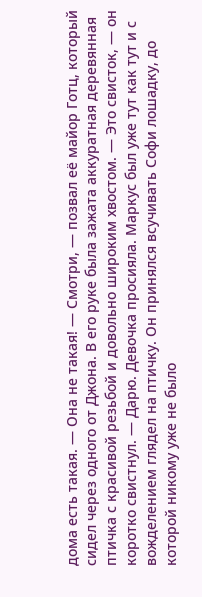дома есть такая. — Она не такая! — Смотри, — позвал её майор Готц, который сидел через одного от Джона. В его руке была зажата аккуратная деревянная птичка с красивой резьбой и довольно широким хвостом. — Это свисток, — он коротко свистнул. — Дарю. Девочка просияла. Маркус был уже тут как тут и с вожделением глядел на птичку. Он принялся всучивать Софи лошадку, до которой никому уже не было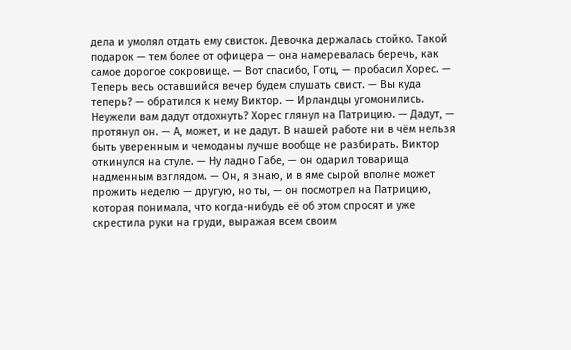дела и умолял отдать ему свисток. Девочка держалась стойко. Такой подарок — тем более от офицера — она намеревалась беречь, как самое дорогое сокровище. — Вот спасибо, Готц, — пробасил Хорес. — Теперь весь оставшийся вечер будем слушать свист. — Вы куда теперь? — обратился к нему Виктор. — Ирландцы угомонились. Неужели вам дадут отдохнуть? Хорес глянул на Патрицию. — Дадут, — протянул он. — А, может, и не дадут. В нашей работе ни в чём нельзя быть уверенным и чемоданы лучше вообще не разбирать. Виктор откинулся на стуле. — Ну ладно Габе, — он одарил товарища надменным взглядом. — Он, я знаю, и в яме сырой вполне может прожить неделю — другую, но ты, — он посмотрел на Патрицию, которая понимала, что когда-нибудь её об этом спросят и уже скрестила руки на груди, выражая всем своим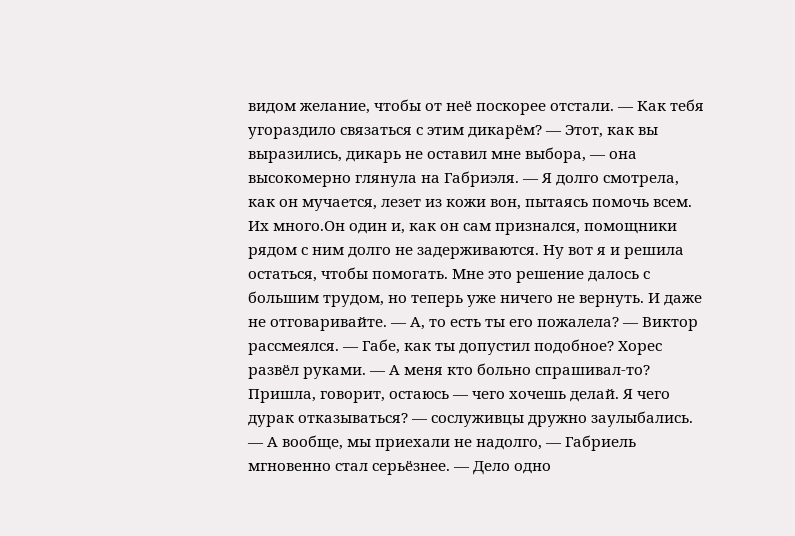видом желание, чтобы от неё поскорее отстали. — Как тебя угораздило связаться с этим дикарём? — Этот, как вы выразились, дикарь не оставил мне выбора, — она высокомерно глянула на Габриэля. — Я долго смотрела, как он мучается, лезет из кожи вон, пытаясь помочь всем. Их много.Он один и, как он сам признался, помощники рядом с ним долго не задерживаются. Ну вот я и решила остаться, чтобы помогать. Мне это решение далось с большим трудом, но теперь уже ничего не вернуть. И даже не отговаривайте. — А, то есть ты его пожалела? — Виктор рассмеялся. — Габе, как ты допустил подобное? Хорес развёл руками. — А меня кто больно спрашивал-то? Пришла, говорит, остаюсь — чего хочешь делай. Я чего дурак отказываться? — сослуживцы дружно заулыбались. — А вообще, мы приехали не надолго, — Габриель мгновенно стал серьёзнее. — Дело одно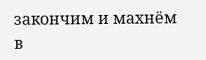закончим и махнём в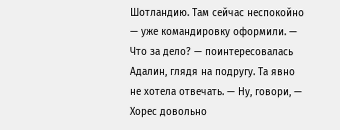Шотландию. Там сейчас неспокойно — уже командировку оформили. — Что за дело? — поинтересовалась Адалин, глядя на подругу. Та явно не хотела отвечать. — Ну, говори, — Хорес довольно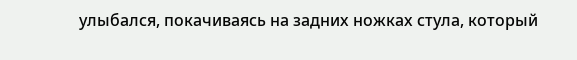улыбался, покачиваясь на задних ножках стула, который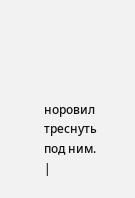норовил треснуть под ним. |